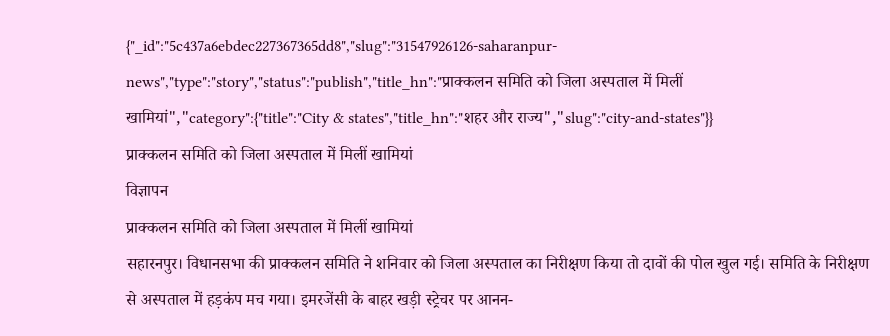{"_id":"5c437a6ebdec227367365dd8","slug":"31547926126-saharanpur-news","type":"story","status":"publish","title_hn":"प्राक्कलन समिति को जिला अस्पताल में मिलीं खामियां","category":{"title":"City & states","title_hn":"शहर और राज्य","slug":"city-and-states"}}
प्राक्कलन समिति को जिला अस्पताल में मिलीं खामियां
विज्ञापन
प्राक्कलन समिति को जिला अस्पताल में मिलीं खामियां
सहारनपुर। विधानसभा की प्राक्कलन समिति ने शनिवार को जिला अस्पताल का निरीक्षण किया तो दावों की पोल खुल गई। समिति के निरीक्षण से अस्पताल में हड़कंप मच गया। इमरजेंसी के बाहर खड़ी स्ट्रेचर पर आनन-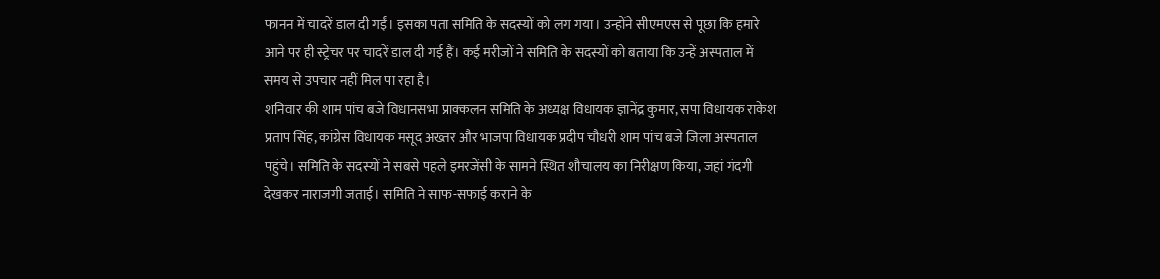फानन में चादरें डाल दी गईं। इसका पता समिति के सदस्यों को लग गया। उन्होंने सीएमएस से पूछा कि हमारे आने पर ही स्ट्रेचर पर चादरें डाल दी गई हैं। कई मरीजों ने समिति के सदस्यों को बताया कि उन्हें अस्पताल में समय से उपचार नहीं मिल पा रहा है।
शनिवार की शाम पांच बजे विधानसभा प्राक्कलन समिति के अध्यक्ष विधायक ज्ञानेंद्र कुमार, सपा विधायक राकेश प्रताप सिंह, कांग्रेस विधायक मसूद अख्तर और भाजपा विधायक प्रदीप चौधरी शाम पांच बजे जिला अस्पताल पहुंचे। समिति के सदस्यों ने सबसे पहले इमरजेंसी के सामने स्थित शौचालय का निरीक्षण किया, जहां गंदगी देखकर नाराजगी जताई। समिति ने साफ-सफाई कराने के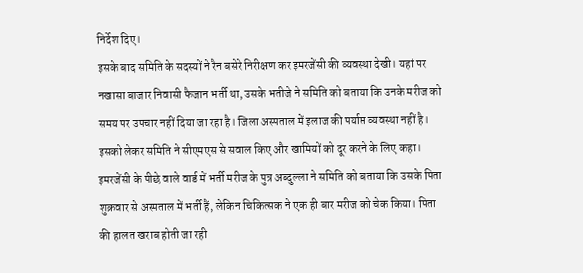निर्देश दिए।
इसके बाद समिति के सदस्यों ने रैन बसेरे निरीक्षण कर इमरजेंसी की व्यवस्था देखी। यहां पर नखासा बाजार निवासी फैजान भर्ती था, उसके भतीजे ने समिति को बताया कि उनके मरीज को समय पर उपचार नहीं दिया जा रहा है। जिला अस्पताल में इलाज की पर्याप्त व्यवस्था नहीं है। इसको लेकर समिति ने सीएमएस से सवाल किए और खामियों को दूर करने के लिए कहा। इमरजेंसी के पीछे वाले वार्ड में भर्ती मरीज के पुत्र अब्दुल्ला ने समिति को बताया कि उसके पिता शुक्रवार से अस्पताल में भर्ती हैं, लेकिन चिकित्सक ने एक ही बार मरीज को चेक किया। पिता की हालत खराब होती जा रही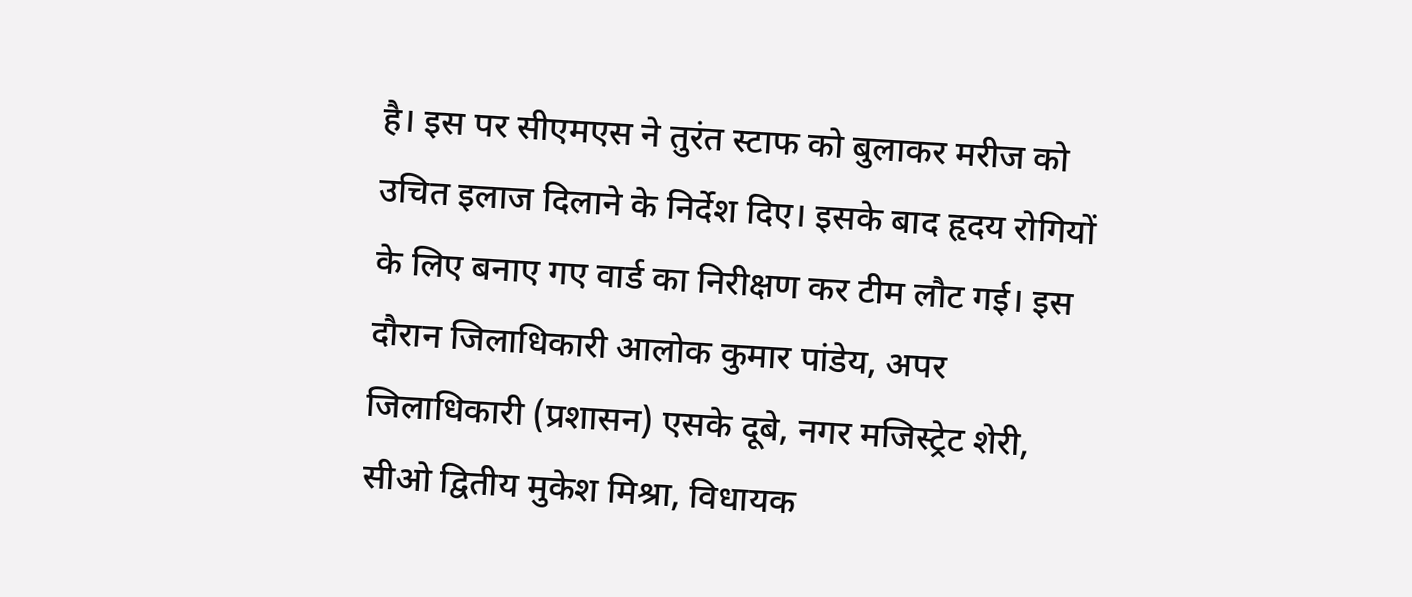है। इस पर सीएमएस ने तुरंत स्टाफ को बुलाकर मरीज को उचित इलाज दिलाने के निर्देश दिए। इसके बाद हृदय रोगियों के लिए बनाए गए वार्ड का निरीक्षण कर टीम लौट गई। इस दौरान जिलाधिकारी आलोक कुमार पांडेय, अपर जिलाधिकारी (प्रशासन) एसके दूबे, नगर मजिस्ट्रेट शेरी, सीओ द्वितीय मुकेश मिश्रा, विधायक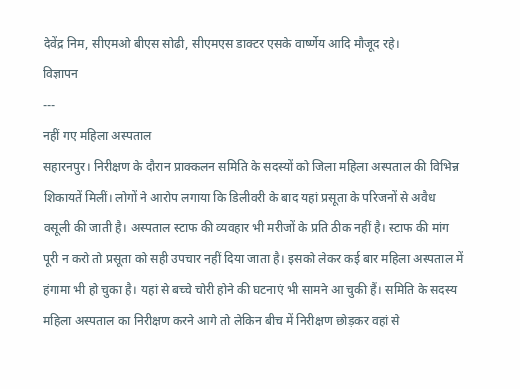देवेंद्र निम, सीएमओ बीएस सोढी, सीएमएस डाक्टर एसके वार्ष्णेय आदि मौजूद रहे।
विज्ञापन
---
नहीं गए महिला अस्पताल
सहारनपुर। निरीक्षण के दौरान प्राक्कलन समिति के सदस्यों को जिला महिला अस्पताल की विभिन्न शिकायतें मिलीं। लोगों ने आरोप लगाया कि डिलीवरी के बाद यहां प्रसूता के परिजनों से अवैध वसूली की जाती है। अस्पताल स्टाफ की व्यवहार भी मरीजों के प्रति ठीक नहीं है। स्टाफ की मांग पूरी न करो तो प्रसूता को सही उपचार नहीं दिया जाता है। इसको लेकर कई बार महिला अस्पताल में हंगामा भी हो चुका है। यहां से बच्चे चोरी होने की घटनाएं भी सामने आ चुकी हैं। समिति के सदस्य महिला अस्पताल का निरीक्षण करने आगे तो लेकिन बीच में निरीक्षण छोड़कर वहां से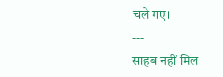चले गए।
---
साहब नहीं मिल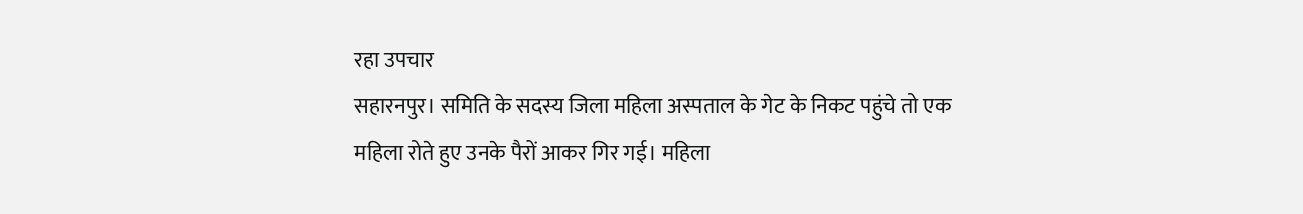रहा उपचार
सहारनपुर। समिति के सदस्य जिला महिला अस्पताल के गेट के निकट पहुंचे तो एक महिला रोते हुए उनके पैरों आकर गिर गई। महिला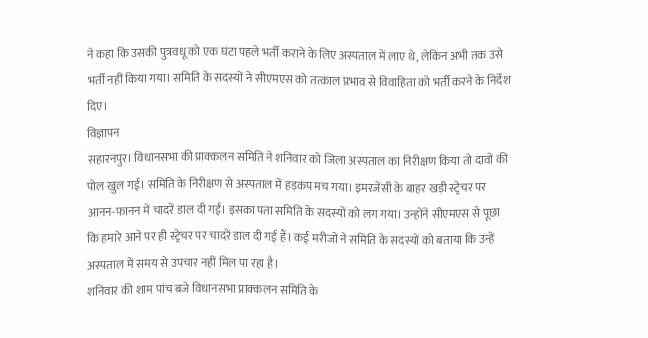ने कहा कि उसकी पुत्रवधू को एक घंटा पहले भर्ती कराने के लिए अस्पताल में लाए थे, लेकिन अभी तक उसे भर्ती नहीं किया गया। समिति के सदस्यों ने सीएमएस को तत्काल प्रभाव से विवाहिता को भर्ती करने के निर्देश दिए।
विज्ञापन
सहारनपुर। विधानसभा की प्राक्कलन समिति ने शनिवार को जिला अस्पताल का निरीक्षण किया तो दावों की पोल खुल गई। समिति के निरीक्षण से अस्पताल में हड़कंप मच गया। इमरजेंसी के बाहर खड़ी स्ट्रेचर पर आनन-फानन में चादरें डाल दी गईं। इसका पता समिति के सदस्यों को लग गया। उन्होंने सीएमएस से पूछा कि हमारे आने पर ही स्ट्रेचर पर चादरें डाल दी गई हैं। कई मरीजों ने समिति के सदस्यों को बताया कि उन्हें अस्पताल में समय से उपचार नहीं मिल पा रहा है।
शनिवार की शाम पांच बजे विधानसभा प्राक्कलन समिति के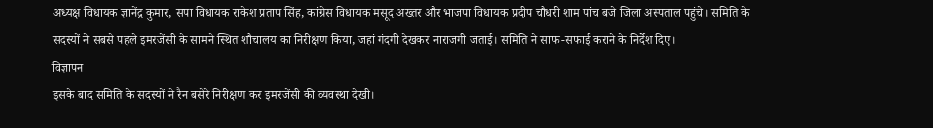अध्यक्ष विधायक ज्ञानेंद्र कुमार, सपा विधायक राकेश प्रताप सिंह, कांग्रेस विधायक मसूद अख्तर और भाजपा विधायक प्रदीप चौधरी शाम पांच बजे जिला अस्पताल पहुंचे। समिति के सदस्यों ने सबसे पहले इमरजेंसी के सामने स्थित शौचालय का निरीक्षण किया, जहां गंदगी देखकर नाराजगी जताई। समिति ने साफ-सफाई कराने के निर्देश दिए।
विज्ञापन
इसके बाद समिति के सदस्यों ने रैन बसेरे निरीक्षण कर इमरजेंसी की व्यवस्था देखी।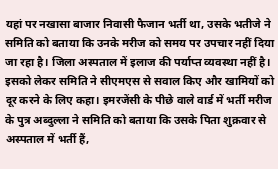यहां पर नखासा बाजार निवासी फैजान भर्ती था, उसके भतीजे ने समिति को बताया कि उनके मरीज को समय पर उपचार नहीं दिया जा रहा है। जिला अस्पताल में इलाज की पर्याप्त व्यवस्था नहीं है। इसको लेकर समिति ने सीएमएस से सवाल किए और खामियों को दूर करने के लिए कहा। इमरजेंसी के पीछे वाले वार्ड में भर्ती मरीज के पुत्र अब्दुल्ला ने समिति को बताया कि उसके पिता शुक्रवार से अस्पताल में भर्ती हैं,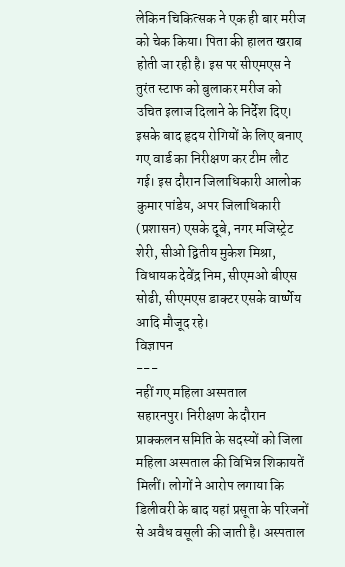लेकिन चिकित्सक ने एक ही बार मरीज को चेक किया। पिता की हालत खराब होती जा रही है। इस पर सीएमएस ने तुरंत स्टाफ को बुलाकर मरीज को उचित इलाज दिलाने के निर्देश दिए। इसके बाद हृदय रोगियों के लिए बनाए गए वार्ड का निरीक्षण कर टीम लौट गई। इस दौरान जिलाधिकारी आलोक कुमार पांडेय, अपर जिलाधिकारी (प्रशासन) एसके दूबे, नगर मजिस्ट्रेट शेरी, सीओ द्वितीय मुकेश मिश्रा, विधायक देवेंद्र निम, सीएमओ बीएस सोढी, सीएमएस डाक्टर एसके वार्ष्णेय आदि मौजूद रहे।
विज्ञापन
---
नहीं गए महिला अस्पताल
सहारनपुर। निरीक्षण के दौरान प्राक्कलन समिति के सदस्यों को जिला महिला अस्पताल की विभिन्न शिकायतें मिलीं। लोगों ने आरोप लगाया कि डिलीवरी के बाद यहां प्रसूता के परिजनों से अवैध वसूली की जाती है। अस्पताल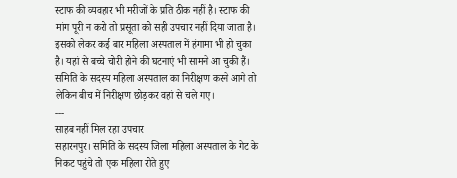स्टाफ की व्यवहार भी मरीजों के प्रति ठीक नहीं है। स्टाफ की मांग पूरी न करो तो प्रसूता को सही उपचार नहीं दिया जाता है। इसको लेकर कई बार महिला अस्पताल में हंगामा भी हो चुका है। यहां से बच्चे चोरी होने की घटनाएं भी सामने आ चुकी हैं। समिति के सदस्य महिला अस्पताल का निरीक्षण करने आगे तो लेकिन बीच में निरीक्षण छोड़कर वहां से चले गए।
---
साहब नहीं मिल रहा उपचार
सहारनपुर। समिति के सदस्य जिला महिला अस्पताल के गेट के निकट पहुंचे तो एक महिला रोते हुए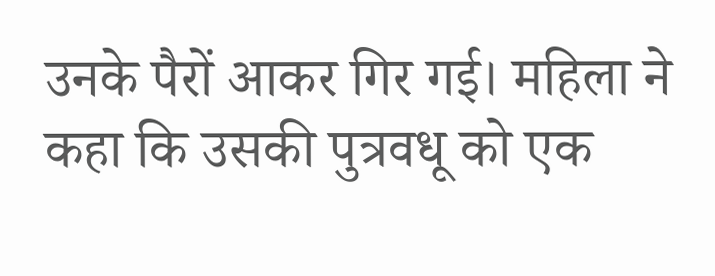उनके पैरों आकर गिर गई। महिला ने कहा कि उसकी पुत्रवधू को एक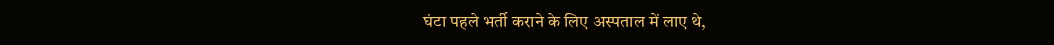घंटा पहले भर्ती कराने के लिए अस्पताल में लाए थे,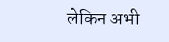लेकिन अभी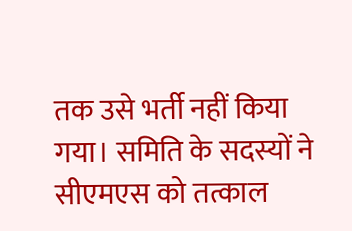तक उसे भर्ती नहीं किया गया। समिति के सदस्यों ने सीएमएस को तत्काल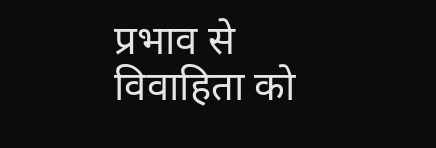प्रभाव से विवाहिता को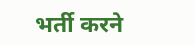भर्ती करने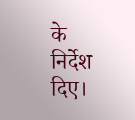के निर्देश दिए।